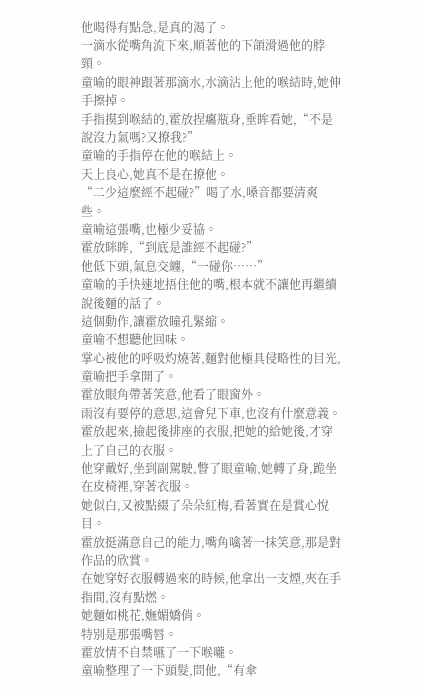他喝得有點急,是真的渴了。
一滴水從嘴角流下來,順著他的下頜滑過他的脖頸。
童喻的眼神跟著那滴水,水滴沾上他的喉結時,她伸手擦掉。
手指摸到喉結的,霍放捏癟瓶身,垂眸看她,“不是說沒力氣嗎?又撩我?”
童喻的手指停在他的喉結上。
天上良心,她真不是在撩他。
“二少這麼經不起碰?”喝了水,嗓音都要清爽些。
童喻這張嘴,也極少妥協。
霍放眯眸,“到底是誰經不起碰?”
他低下頭,氣息交纏,“一碰你……”
童喻的手快速地捂住他的嘴,根本就不讓他再繼續說後麵的話了。
這個動作,讓霍放瞳孔緊縮。
童喻不想聽他回味。
掌心被他的呼吸灼燒著,麵對他極具侵略性的目光,童喻把手拿開了。
霍放眼角帶著笑意,他看了眼窗外。
雨沒有要停的意思,這會兒下車,也沒有什麼意義。
霍放起來,撿起後排座的衣服,把她的給她後,才穿上了自己的衣服。
他穿戴好,坐到副駕駛,瞥了眼童喻,她轉了身,跪坐在皮椅裡,穿著衣服。
她似白,又被點綴了朵朵紅梅,看著實在是賞心悅目。
霍放挺滿意自己的能力,嘴角噙著一抹笑意,那是對作品的欣賞。
在她穿好衣服轉過來的時候,他拿出一支煙,夾在手指間,沒有點燃。
她麵如桃花,嫵媚嬌俏。
特別是那張嘴唇。
霍放情不自禁嚥了一下喉嚨。
童喻整理了一下頭髮,問他,“有傘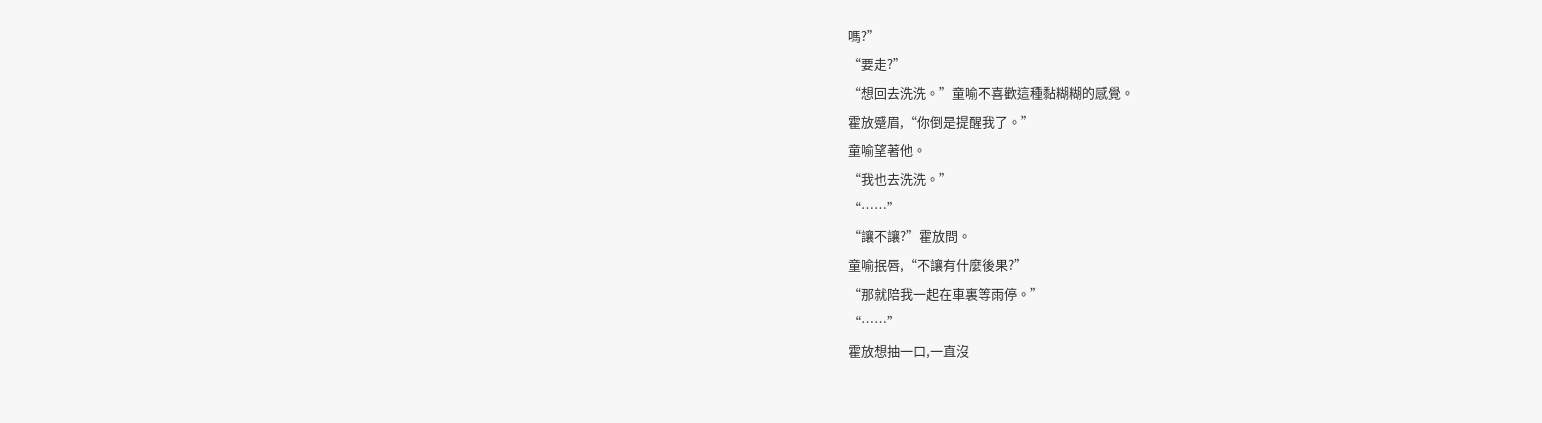嗎?”
“要走?”
“想回去洗洗。”童喻不喜歡這種黏糊糊的感覺。
霍放蹙眉,“你倒是提醒我了。”
童喻望著他。
“我也去洗洗。”
“……”
“讓不讓?”霍放問。
童喻抿唇,“不讓有什麼後果?”
“那就陪我一起在車裏等雨停。”
“……”
霍放想抽一口,一直沒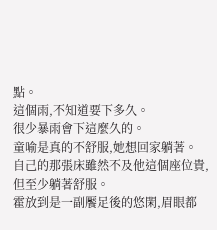點。
這個雨,不知道要下多久。
很少暴雨會下這麼久的。
童喻是真的不舒服,她想回家躺著。
自己的那張床雖然不及他這個座位貴,但至少躺著舒服。
霍放到是一副饜足後的悠閑,眉眼都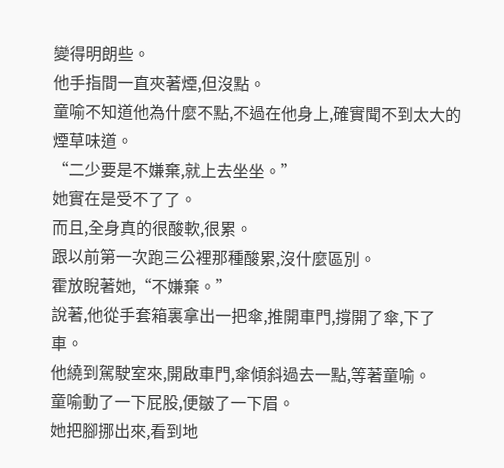變得明朗些。
他手指間一直夾著煙,但沒點。
童喻不知道他為什麼不點,不過在他身上,確實聞不到太大的煙草味道。
“二少要是不嫌棄,就上去坐坐。”
她實在是受不了了。
而且,全身真的很酸軟,很累。
跟以前第一次跑三公裡那種酸累,沒什麼區別。
霍放睨著她,“不嫌棄。”
說著,他從手套箱裏拿出一把傘,推開車門,撐開了傘,下了車。
他繞到駕駛室來,開啟車門,傘傾斜過去一點,等著童喻。
童喻動了一下屁股,便皺了一下眉。
她把腳挪出來,看到地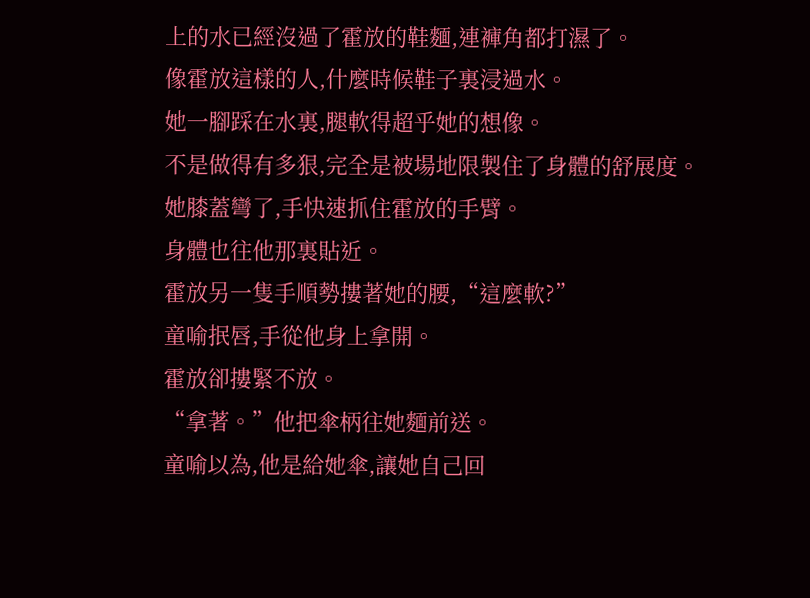上的水已經沒過了霍放的鞋麵,連褲角都打濕了。
像霍放這樣的人,什麼時候鞋子裏浸過水。
她一腳踩在水裏,腿軟得超乎她的想像。
不是做得有多狠,完全是被場地限製住了身體的舒展度。
她膝蓋彎了,手快速抓住霍放的手臂。
身體也往他那裏貼近。
霍放另一隻手順勢摟著她的腰,“這麼軟?”
童喻抿唇,手從他身上拿開。
霍放卻摟緊不放。
“拿著。”他把傘柄往她麵前送。
童喻以為,他是給她傘,讓她自己回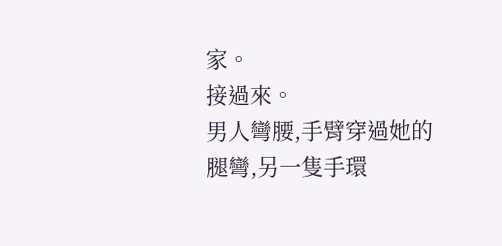家。
接過來。
男人彎腰,手臂穿過她的腿彎,另一隻手環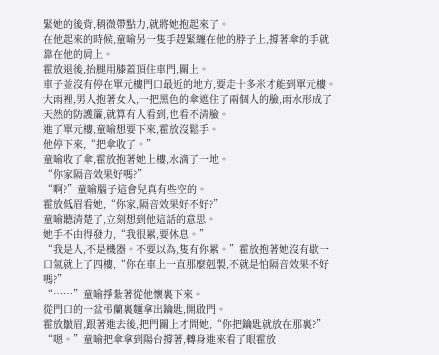緊她的後背,稍微帶點力,就將她抱起來了。
在他起來的時候,童喻另一隻手趕緊纏在他的脖子上,撐著傘的手就靠在他的肩上。
霍放退後,抬腿用膝蓋頂住車門,關上。
車子並沒有停在單元樓門口最近的地方,要走十多米才能到單元樓。
大雨裡,男人抱著女人,一把黑色的傘遮住了兩個人的臉,雨水形成了天然的防護簾,就算有人看到,也看不清臉。
進了單元樓,童喻想要下來,霍放沒鬆手。
他停下來,“把傘收了。”
童喻收了傘,霍放抱著她上樓,水滴了一地。
“你家隔音效果好嗎?”
“啊?”童喻腦子這會兒真有些空的。
霍放低眉看她,“你家,隔音效果好不好?”
童喻聽清楚了,立刻想到他這話的意思。
她手不由得發力,“我很累,要休息。”
“我是人,不是機器。不要以為,隻有你累。”霍放抱著她沒有歇一口氣就上了四樓,“你在車上一直那麼剋製,不就是怕隔音效果不好嗎?”
“……”童喻掙紮著從他懷裏下來。
從門口的一盆弔蘭裏麵拿出鑰匙,開啟門。
霍放皺眉,跟著進去後,把門關上才問她,“你把鑰匙就放在那裏?”
“嗯。”童喻把傘拿到陽台撐著,轉身進來看了眼霍放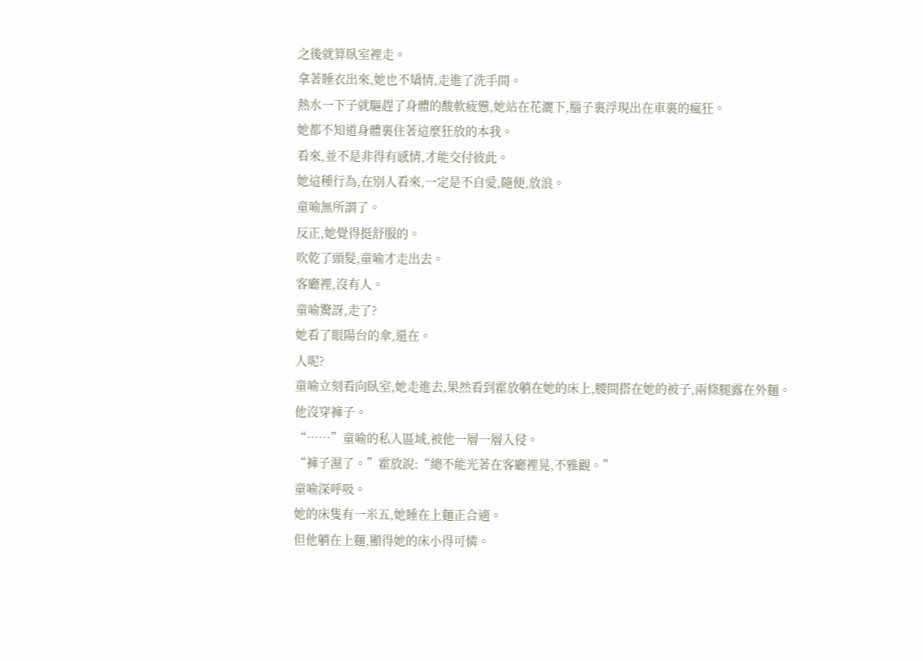之後就算臥室裡走。
拿著睡衣出來,她也不矯情,走進了洗手間。
熱水一下子就驅趕了身體的酸軟疲憊,她站在花灑下,腦子裏浮現出在車裏的瘋狂。
她都不知道身體裏住著這麼狂放的本我。
看來,並不是非得有感情,才能交付彼此。
她這種行為,在別人看來,一定是不自愛,隨便,放浪。
童喻無所謂了。
反正,她覺得挺舒服的。
吹乾了頭髮,童喻才走出去。
客廳裡,沒有人。
童喻驚訝,走了?
她看了眼陽台的傘,還在。
人呢?
童喻立刻看向臥室,她走進去,果然看到霍放躺在她的床上,腰間搭在她的被子,兩條腿露在外麵。
他沒穿褲子。
“……”童喻的私人區域,被他一層一層入侵。
“褲子濕了。”霍放說:“總不能光著在客廳裡晃,不雅觀。”
童喻深呼吸。
她的床隻有一米五,她睡在上麵正合適。
但他躺在上麵,顯得她的床小得可憐。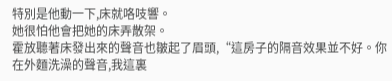特別是他動一下,床就咯吱響。
她很怕他會把她的床弄散架。
霍放聽著床發出來的聲音也皺起了眉頭,“這房子的隔音效果並不好。你在外麵洗澡的聲音,我這裏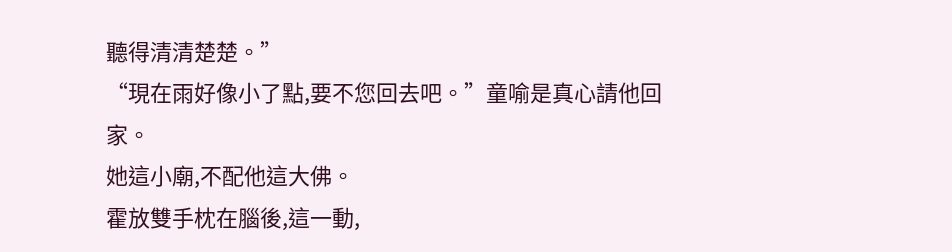聽得清清楚楚。”
“現在雨好像小了點,要不您回去吧。”童喻是真心請他回家。
她這小廟,不配他這大佛。
霍放雙手枕在腦後,這一動,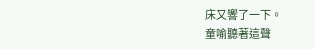床又響了一下。
童喻聽著這聲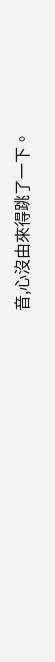音,心沒由來得跳了一下。